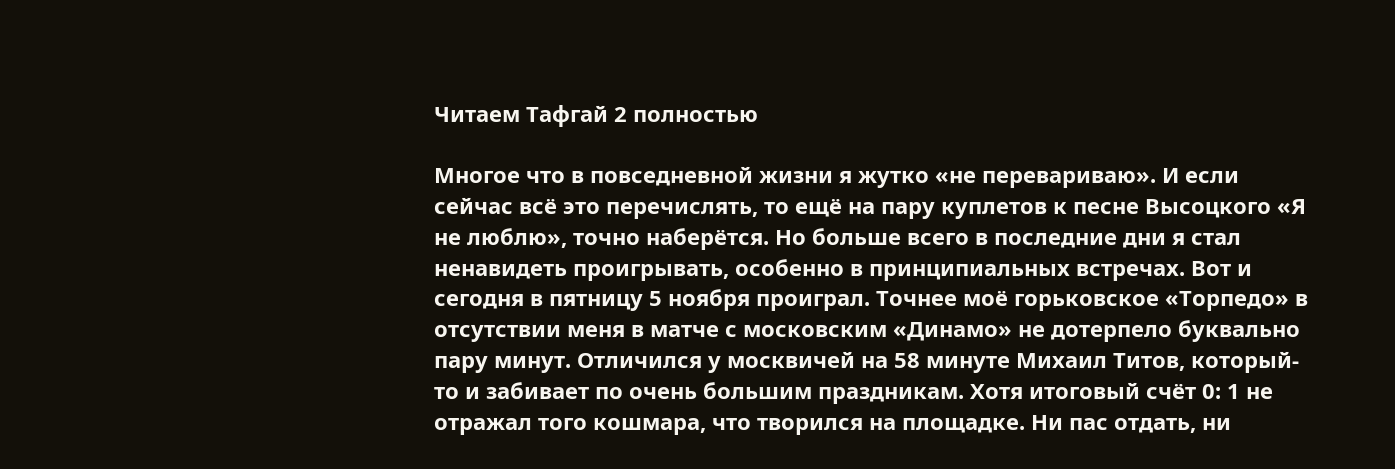Читаем Тафгай 2 полностью

Многое что в повседневной жизни я жутко «не перевариваю». И если сейчас всё это перечислять, то ещё на пару куплетов к песне Высоцкого «Я не люблю», точно наберётся. Но больше всего в последние дни я стал ненавидеть проигрывать, особенно в принципиальных встречах. Вот и сегодня в пятницу 5 ноября проиграл. Точнее моё горьковское «Торпедо» в отсутствии меня в матче с московским «Динамо» не дотерпело буквально пару минут. Отличился у москвичей на 58 минуте Михаил Титов, который-то и забивает по очень большим праздникам. Хотя итоговый счёт 0: 1 не отражал того кошмара, что творился на площадке. Ни пас отдать, ни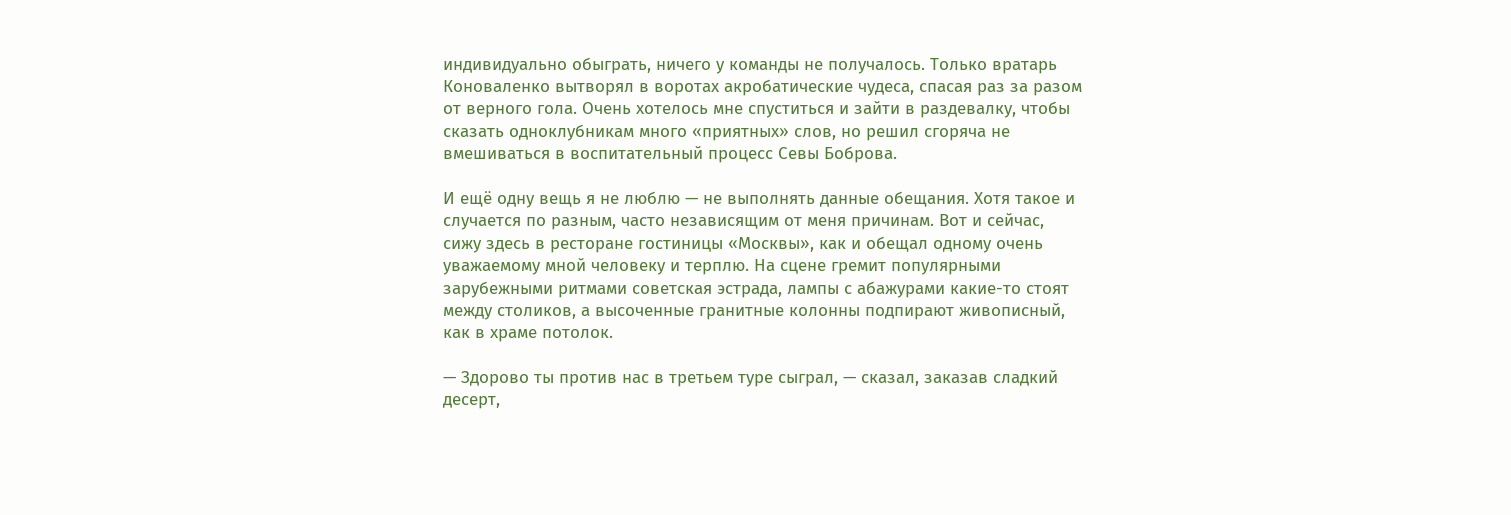индивидуально обыграть, ничего у команды не получалось. Только вратарь Коноваленко вытворял в воротах акробатические чудеса, спасая раз за разом от верного гола. Очень хотелось мне спуститься и зайти в раздевалку, чтобы сказать одноклубникам много «приятных» слов, но решил сгоряча не вмешиваться в воспитательный процесс Севы Боброва.

И ещё одну вещь я не люблю — не выполнять данные обещания. Хотя такое и случается по разным, часто независящим от меня причинам. Вот и сейчас, сижу здесь в ресторане гостиницы «Москвы», как и обещал одному очень уважаемому мной человеку и терплю. На сцене гремит популярными зарубежными ритмами советская эстрада, лампы с абажурами какие-то стоят между столиков, а высоченные гранитные колонны подпирают живописный, как в храме потолок.

— Здорово ты против нас в третьем туре сыграл, — сказал, заказав сладкий десерт,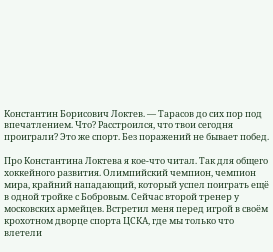Константин Борисович Локтев. — Тарасов до сих пор под впечатлением. Что? Расстроился, что твои сегодня проиграли? Это же спорт. Без поражений не бывает побед.

Про Константина Локтева я кое-что читал. Так для общего хоккейного развития. Олимпийский чемпион, чемпион мира, крайний нападающий, который успел поиграть ещё в одной тройке с Бобровым. Сейчас второй тренер у московских армейцев. Встретил меня перед игрой в своём крохотном дворце спорта ЦСКА, где мы только что влетели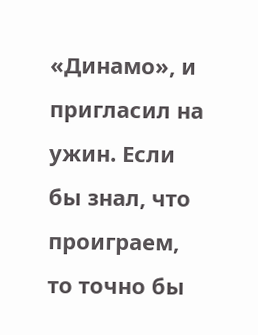«Динамо», и пригласил на ужин. Если бы знал, что проиграем, то точно бы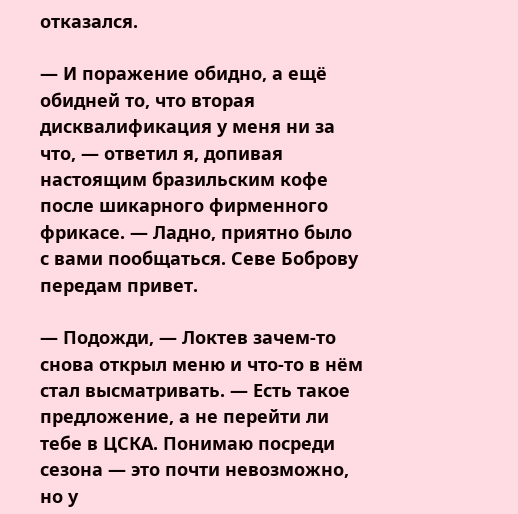отказался.

— И поражение обидно, а ещё обидней то, что вторая дисквалификация у меня ни за что, — ответил я, допивая настоящим бразильским кофе после шикарного фирменного фрикасе. — Ладно, приятно было с вами пообщаться. Севе Боброву передам привет.

— Подожди, — Локтев зачем-то снова открыл меню и что-то в нём стал высматривать. — Есть такое предложение, а не перейти ли тебе в ЦСКА. Понимаю посреди сезона — это почти невозможно, но у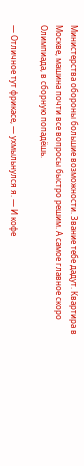Министерства обороны большие возможности. Звание тебе дадут. Квартира в Москве, машина почти все вопросы быстро решим. А самое главное скоро Олимпиада, в сборную попадёшь.

— Отличное тут фрикасе, — ухмыльнулся я. — И кофе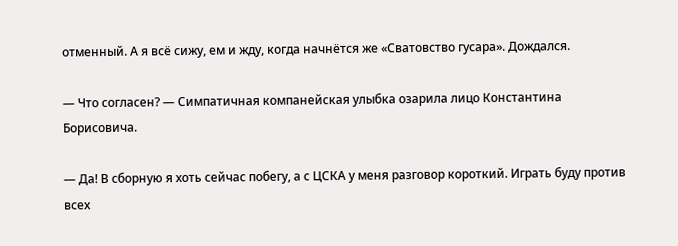отменный. А я всё сижу, ем и жду, когда начнётся же «Сватовство гусара». Дождался.

— Что согласен? — Симпатичная компанейская улыбка озарила лицо Константина Борисовича.

— Да! В сборную я хоть сейчас побегу, а с ЦСКА у меня разговор короткий. Играть буду против всех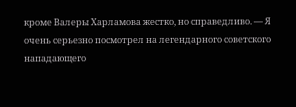кроме Валеры Харламова жестко, но справедливо. — Я очень серьезно посмотрел на легендарного советского нападающего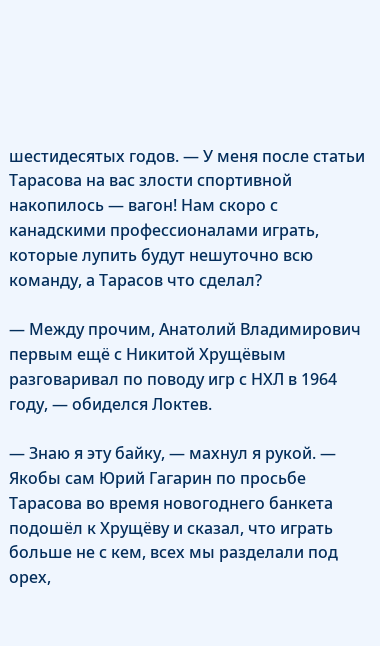шестидесятых годов. — У меня после статьи Тарасова на вас злости спортивной накопилось — вагон! Нам скоро с канадскими профессионалами играть, которые лупить будут нешуточно всю команду, а Тарасов что сделал?

— Между прочим, Анатолий Владимирович первым ещё с Никитой Хрущёвым разговаривал по поводу игр с НХЛ в 1964 году, — обиделся Локтев.

— Знаю я эту байку, — махнул я рукой. — Якобы сам Юрий Гагарин по просьбе Тарасова во время новогоднего банкета подошёл к Хрущёву и сказал, что играть больше не с кем, всех мы разделали под орех,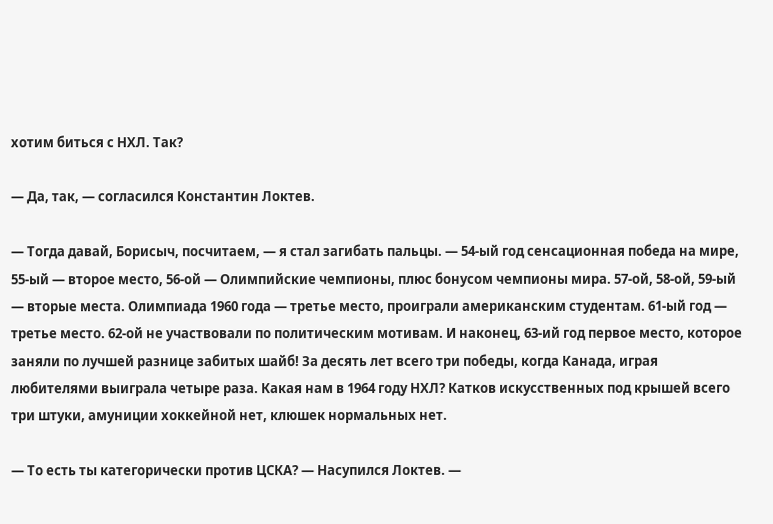хотим биться с НХЛ. Так?

— Да, так, — согласился Константин Локтев.

— Тогда давай, Борисыч, посчитаем, — я стал загибать пальцы. — 54-ый год сенсационная победа на мире, 55-ый — второе место, 56-ой — Олимпийские чемпионы, плюс бонусом чемпионы мира. 57-ой, 58-ой, 59-ый — вторые места. Олимпиада 1960 года — третье место, проиграли американским студентам. 61-ый год — третье место. 62-ой не участвовали по политическим мотивам. И наконец, 63-ий год первое место, которое заняли по лучшей разнице забитых шайб! За десять лет всего три победы, когда Канада, играя любителями выиграла четыре раза. Какая нам в 1964 году НХЛ? Катков искусственных под крышей всего три штуки, амуниции хоккейной нет, клюшек нормальных нет.

— То есть ты категорически против ЦСКА? — Насупился Локтев. —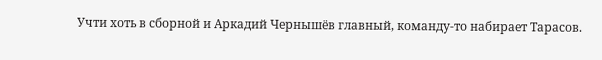Учти хоть в сборной и Аркадий Чернышёв главный, команду-то набирает Тарасов.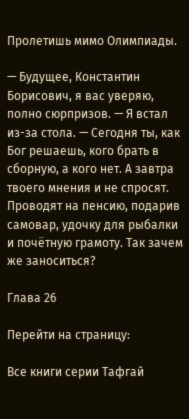Пролетишь мимо Олимпиады.

— Будущее, Константин Борисович, я вас уверяю, полно сюрпризов. — Я встал из-за стола. — Сегодня ты, как Бог решаешь, кого брать в сборную, а кого нет. А завтра твоего мнения и не спросят. Проводят на пенсию, подарив самовар, удочку для рыбалки и почётную грамоту. Так зачем же заноситься?

Глава 26

Перейти на страницу:

Все книги серии Тафгай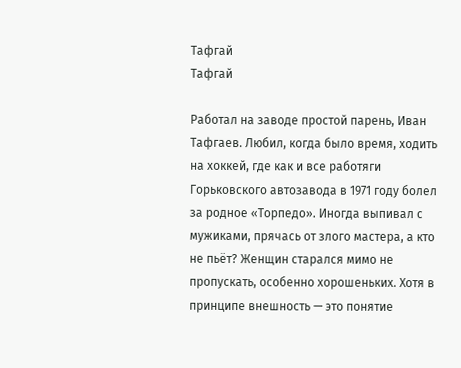Тафгай
Тафгай

Работал на заводе простой парень, Иван Тафгаев. Любил, когда было время, ходить на хоккей, где как и все работяги Горьковского автозавода в 1971 году болел за родное «Торпедо». Иногда выпивал с мужиками, прячась от злого мастера, а кто не пьёт? Женщин старался мимо не пропускать, особенно хорошеньких. Хотя в принципе внешность — это понятие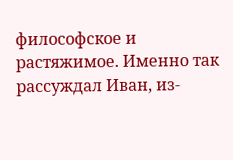философское и растяжимое. Именно так рассуждал Иван, из-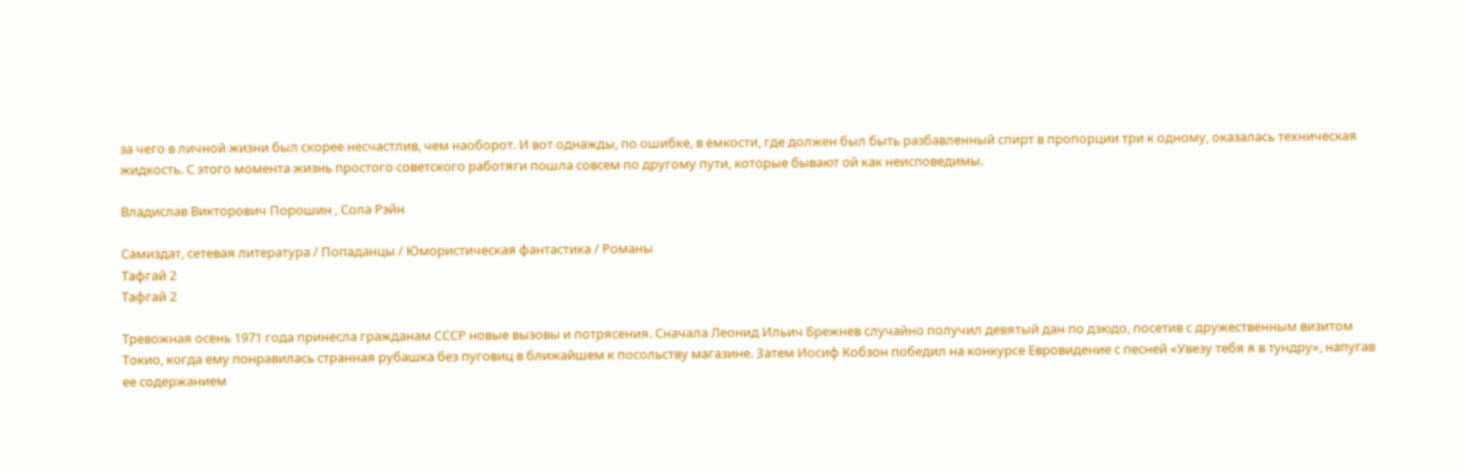за чего в личной жизни был скорее несчастлив, чем наоборот. И вот однажды, по ошибке, в ёмкости, где должен был быть разбавленный спирт в пропорции три к одному, оказалась техническая жидкость. С этого момента жизнь простого советского работяги пошла совсем по другому пути, которые бывают ой как неисповедимы.

Владислав Викторович Порошин , Сола Рэйн

Самиздат, сетевая литература / Попаданцы / Юмористическая фантастика / Романы
Тафгай 2
Тафгай 2

Тревожная осень 1971 года принесла гражданам СССР новые вызовы и потрясения. Сначала Леонид Ильич Брежнев случайно получил девятый дан по дзюдо, посетив с дружественным визитом Токио, когда ему понравилась странная рубашка без пуговиц в ближайшем к посольству магазине. Затем Иосиф Кобзон победил на конкурсе Евровидение с песней «Увезу тебя я в тундру», напугав ее содержанием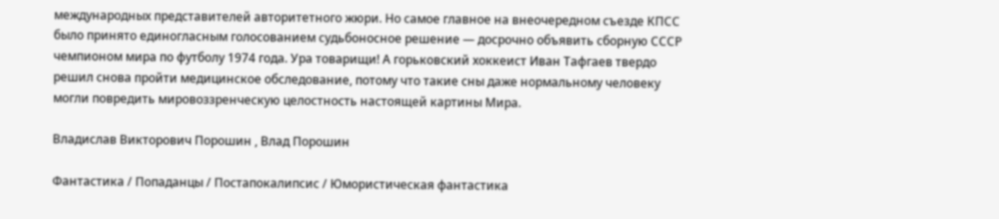международных представителей авторитетного жюри. Но самое главное на внеочередном съезде КПСС было принято единогласным голосованием судьбоносное решение — досрочно объявить сборную СССР чемпионом мира по футболу 1974 года. Ура товарищи! А горьковский хоккеист Иван Тафгаев твердо решил снова пройти медицинское обследование, потому что такие сны даже нормальному человеку могли повредить мировоззренческую целостность настоящей картины Мира.

Владислав Викторович Порошин , Влад Порошин

Фантастика / Попаданцы / Постапокалипсис / Юмористическая фантастика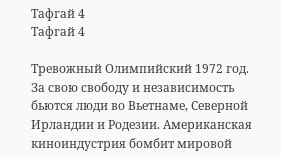Тафгай 4
Тафгай 4

Тревожный Олимпийский 1972 год. За свою свободу и независимость бьются люди во Вьетнаме, Северной Ирландии и Родезии. Американская киноиндустрия бомбит мировой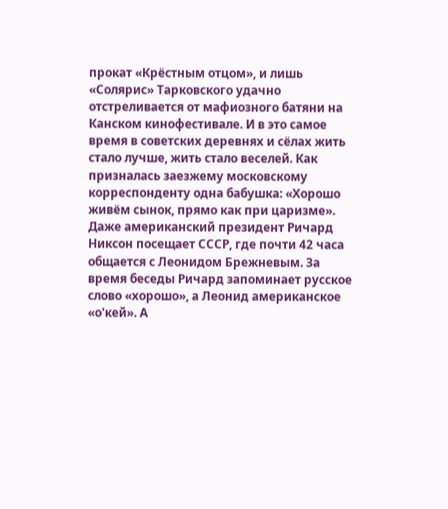прокат «Крёстным отцом», и лишь «Солярис» Тарковского удачно отстреливается от мафиозного батяни на Канском кинофестивале. И в это самое время в советских деревнях и сёлах жить стало лучше, жить стало веселей. Как призналась заезжему московскому корреспонденту одна бабушка: «Хорошо живём сынок, прямо как при царизме». Даже американский президент Ричард Никсон посещает СССР, где почти 42 часа общается с Леонидом Брежневым. За время беседы Ричард запоминает русское слово «хорошо», а Леонид американское «о'кей». А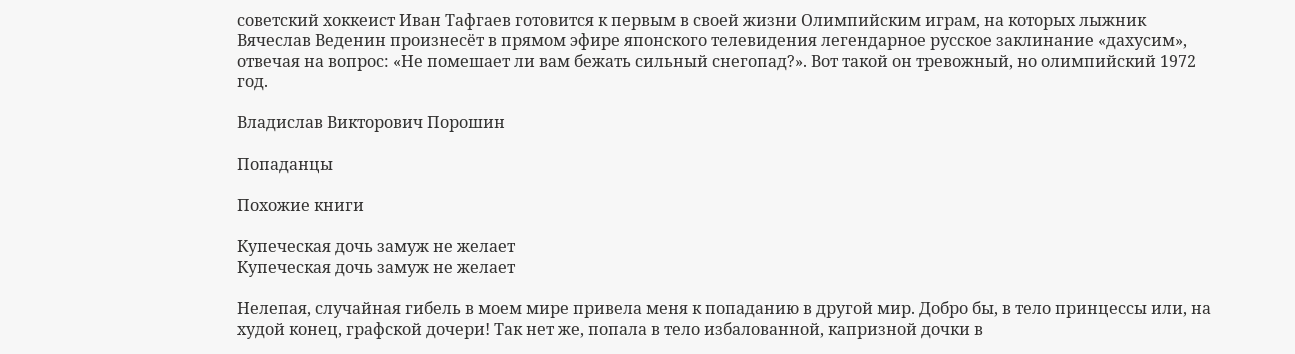советский хоккеист Иван Тафгаев готовится к первым в своей жизни Олимпийским играм, на которых лыжник Вячеслав Веденин произнесёт в прямом эфире японского телевидения легендарное русское заклинание «дахусим», отвечая на вопрос: «Не помешает ли вам бежать сильный снегопад?». Вот такой он тревожный, но олимпийский 1972 год.

Владислав Викторович Порошин

Попаданцы

Похожие книги

Купеческая дочь замуж не желает
Купеческая дочь замуж не желает

Нелепая, случайная гибель в моем мире привела меня к попаданию в другой мир. Добро бы, в тело принцессы или, на худой конец, графской дочери! Так нет же, попала в тело избалованной, капризной дочки в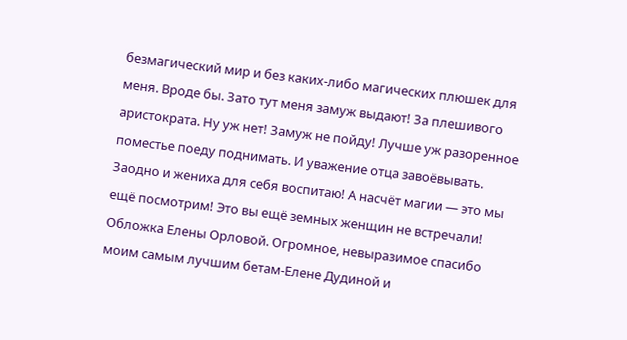безмагический мир и без каких-либо магических плюшек для меня. Вроде бы. Зато тут меня замуж выдают! За плешивого аристократа. Ну уж нет! Замуж не пойду! Лучше уж разоренное поместье поеду поднимать. И уважение отца завоёвывать. Заодно и жениха для себя воспитаю! А насчёт магии — это мы ещё посмотрим! Это вы ещё земных женщин не встречали! Обложка Елены Орловой. Огромное, невыразимое спасибо моим самым лучшим бетам-Елене Дудиной и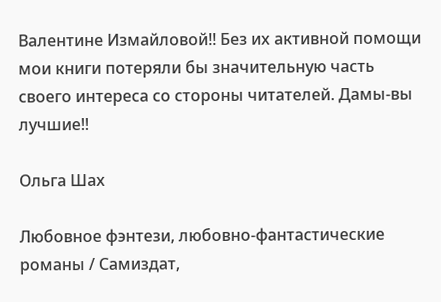Валентине Измайловой!! Без их активной помощи мои книги потеряли бы значительную часть своего интереса со стороны читателей. Дамы-вы лучшие!!

Ольга Шах

Любовное фэнтези, любовно-фантастические романы / Самиздат,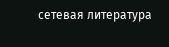сетевая литература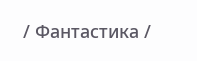/ Фантастика /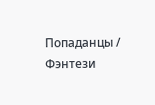Попаданцы / Фэнтези